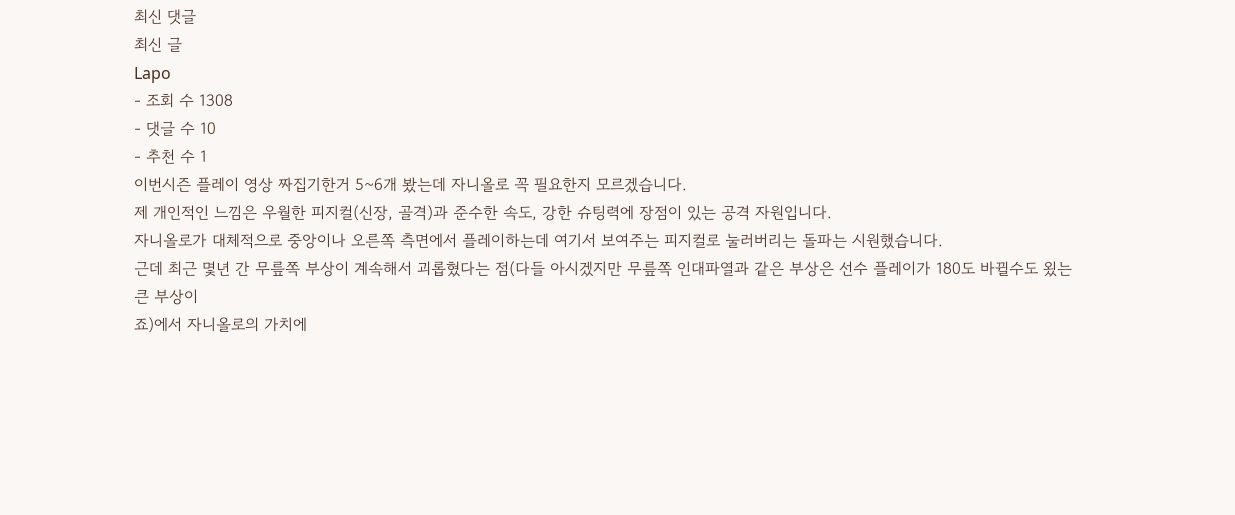최신 댓글
최신 글
Lapo
- 조회 수 1308
- 댓글 수 10
- 추천 수 1
이번시즌 플레이 영상 짜집기한거 5~6개 봤는데 자니올로 꼭 필요한지 모르겠습니다.
제 개인적인 느낌은 우월한 피지컬(신장, 골격)과 준수한 속도, 강한 슈팅력에 장점이 있는 공격 자원입니다.
자니올로가 대체적으로 중앙이나 오른쪽 측면에서 플레이하는데 여기서 보여주는 피지컬로 눌러버리는 돌파는 시원했습니다.
근데 최근 몇년 간 무릎쪽 부상이 계속해서 괴롭혔다는 점(다들 아시겠지만 무릎쪽 인대파열과 같은 부상은 선수 플레이가 180도 바뀔수도 욌는 큰 부상이
죠)에서 자니올로의 가치에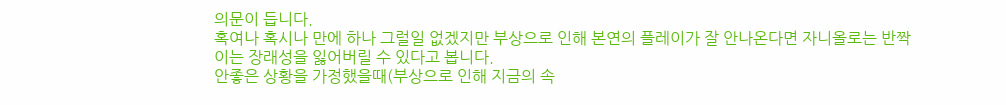의문이 듭니다.
혹여나 혹시나 만에 하나 그럴일 없겠지만 부상으로 인해 본연의 플레이가 잘 안나온다면 자니올로는 반짝이는 장래성을 잃어버릴 수 있다고 봅니다.
안좋은 상황을 가정했을때(부상으로 인해 지금의 속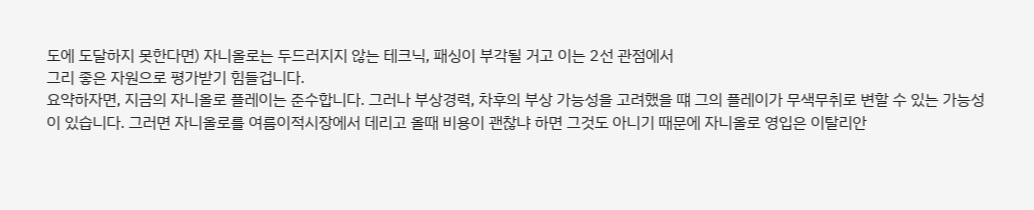도에 도달하지 못한다면) 자니올로는 두드러지지 않는 테크닉, 패싱이 부각될 거고 이는 2선 관점에서
그리 좋은 자원으로 평가받기 힘들겁니다.
요약하자면, 지금의 자니올로 플레이는 준수합니다. 그러나 부상경력, 차후의 부상 가능성을 고려했을 떄 그의 플레이가 무색무취로 변할 수 있는 가능성
이 있습니다. 그러면 자니올로를 여름이적시장에서 데리고 올때 비용이 괜찮냐 하면 그것도 아니기 때문에 자니올로 영입은 이탈리안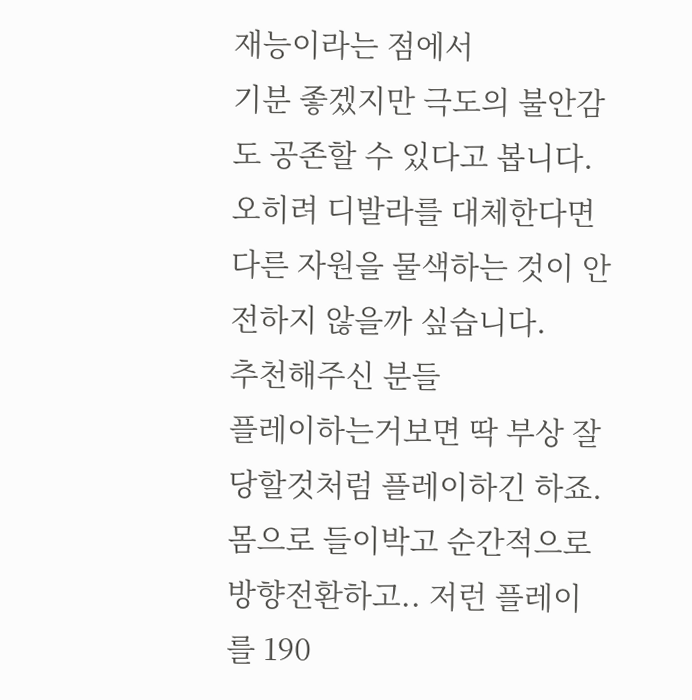재능이라는 점에서
기분 좋겠지만 극도의 불안감도 공존할 수 있다고 봅니다.
오히려 디발라를 대체한다면 다른 자원을 물색하는 것이 안전하지 않을까 싶습니다.
추천해주신 분들
플레이하는거보면 딱 부상 잘 당할것처럼 플레이하긴 하죠.
몸으로 들이박고 순간적으로 방향전환하고.. 저런 플레이를 190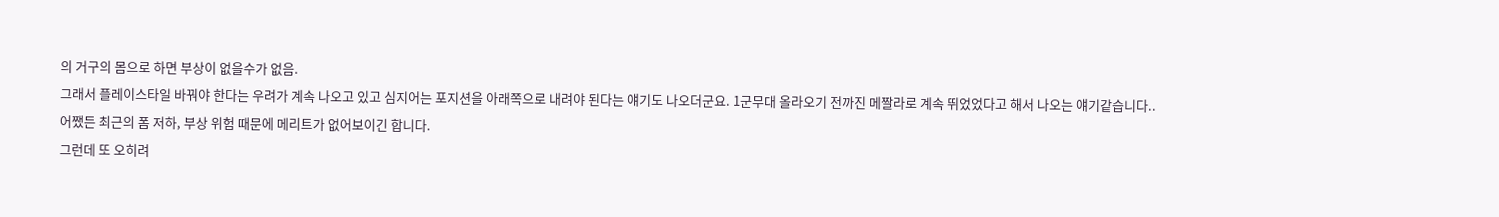의 거구의 몸으로 하면 부상이 없을수가 없음.
그래서 플레이스타일 바꿔야 한다는 우려가 계속 나오고 있고 심지어는 포지션을 아래쪽으로 내려야 된다는 얘기도 나오더군요. 1군무대 올라오기 전까진 메짤라로 계속 뛰었었다고 해서 나오는 얘기같습니다..
어쨌든 최근의 폼 저하, 부상 위험 때문에 메리트가 없어보이긴 합니다.
그런데 또 오히려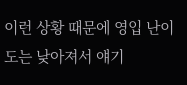이런 상황 때문에 영입 난이도는 낮아져서 얘기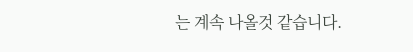는 계속 나올것 같습니다.